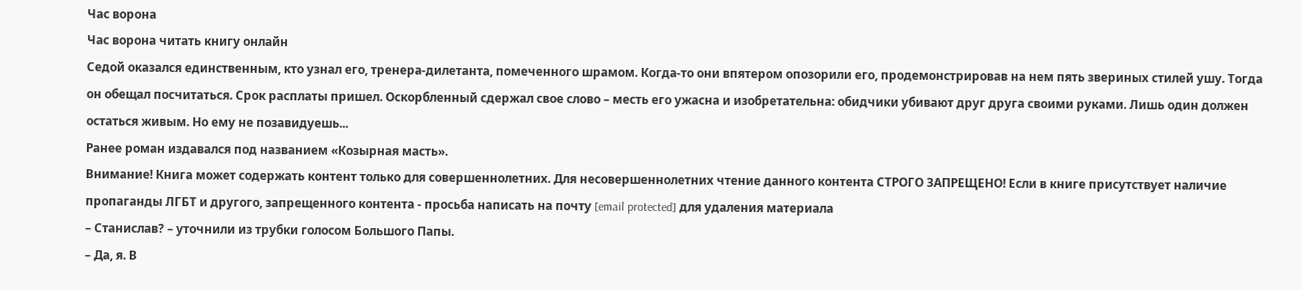Час ворона
Час ворона читать книгу онлайн
Седой оказался единственным, кто узнал его, тренера-дилетанта, помеченного шрамом. Когда-то они впятером опозорили его, продемонстрировав на нем пять звериных стилей ушу. Тогда он обещал посчитаться. Срок расплаты пришел. Оскорбленный сдержал свое слово – месть его ужасна и изобретательна: обидчики убивают друг друга своими руками. Лишь один должен остаться живым. Но ему не позавидуешь...
Ранее роман издавался под названием «Козырная масть».
Внимание! Книга может содержать контент только для совершеннолетних. Для несовершеннолетних чтение данного контента СТРОГО ЗАПРЕЩЕНО! Если в книге присутствует наличие пропаганды ЛГБТ и другого, запрещенного контента - просьба написать на почту [email protected] для удаления материала
– Станислав? – уточнили из трубки голосом Большого Папы.
– Да, я. В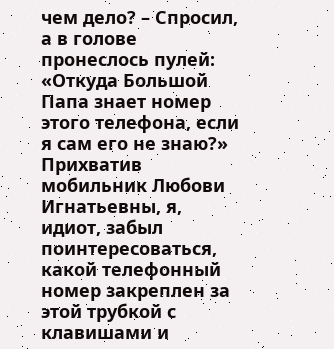чем дело? – Спросил, а в голове пронеслось пулей: «Откуда Большой Папа знает номер этого телефона, если я сам его не знаю?» Прихватив мобильник Любови Игнатьевны, я, идиот, забыл поинтересоваться, какой телефонный номер закреплен за этой трубкой с клавишами и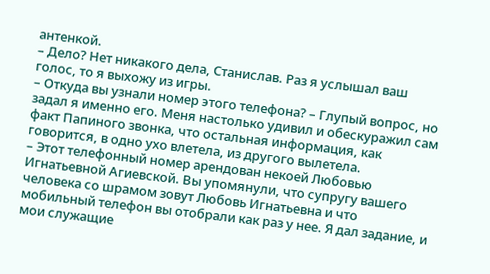антенкой.
– Дело? Нет никакого дела, Станислав. Раз я услышал ваш голос, то я выхожу из игры.
– Откуда вы узнали номер этого телефона? – Глупый вопрос, но задал я именно его. Меня настолько удивил и обескуражил сам факт Папиного звонка, что остальная информация, как говорится, в одно ухо влетела, из другого вылетела.
– Этот телефонный номер арендован некоей Любовью Игнатьевной Агиевской. Вы упомянули, что супругу вашего человека со шрамом зовут Любовь Игнатьевна и что мобильный телефон вы отобрали как раз у нее. Я дал задание, и мои служащие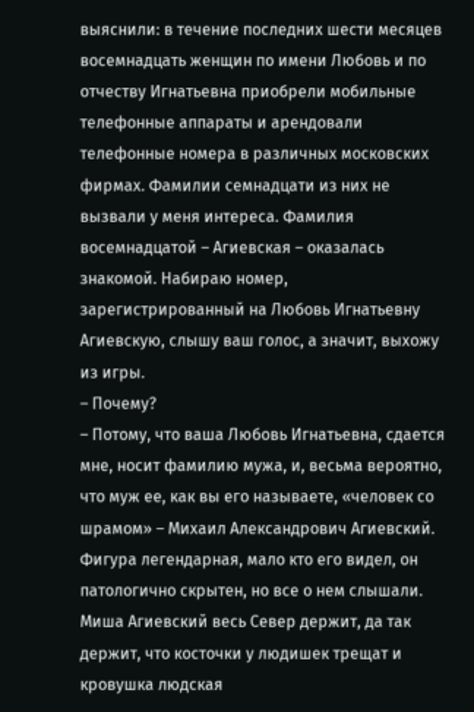выяснили: в течение последних шести месяцев восемнадцать женщин по имени Любовь и по отчеству Игнатьевна приобрели мобильные телефонные аппараты и арендовали телефонные номера в различных московских фирмах. Фамилии семнадцати из них не вызвали у меня интереса. Фамилия восемнадцатой – Агиевская – оказалась знакомой. Набираю номер, зарегистрированный на Любовь Игнатьевну Агиевскую, слышу ваш голос, а значит, выхожу из игры.
– Почему?
– Потому, что ваша Любовь Игнатьевна, сдается мне, носит фамилию мужа, и, весьма вероятно, что муж ее, как вы его называете, «человек со шрамом» – Михаил Александрович Агиевский. Фигура легендарная, мало кто его видел, он патологично скрытен, но все о нем слышали. Миша Агиевский весь Север держит, да так держит, что косточки у людишек трещат и кровушка людская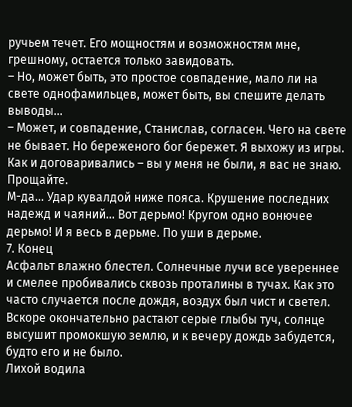ручьем течет. Его мощностям и возможностям мне, грешному, остается только завидовать.
– Но, может быть, это простое совпадение, мало ли на свете однофамильцев, может быть, вы спешите делать выводы...
– Может, и совпадение, Станислав, согласен. Чего на свете не бывает. Но береженого бог бережет. Я выхожу из игры. Как и договаривались – вы у меня не были, я вас не знаю. Прощайте.
М-да... Удар кувалдой ниже пояса. Крушение последних надежд и чаяний... Вот дерьмо! Кругом одно вонючее дерьмо! И я весь в дерьме. По уши в дерьме.
7. Конец
Асфальт влажно блестел. Солнечные лучи все увереннее и смелее пробивались сквозь проталины в тучах. Как это часто случается после дождя, воздух был чист и светел. Вскоре окончательно растают серые глыбы туч, солнце высушит промокшую землю, и к вечеру дождь забудется, будто его и не было.
Лихой водила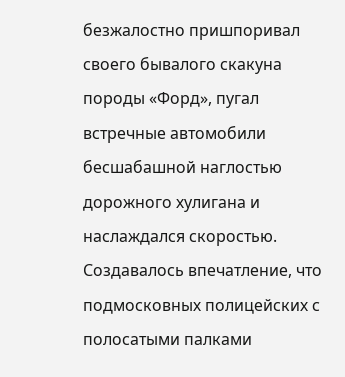безжалостно пришпоривал своего бывалого скакуна породы «Форд», пугал встречные автомобили бесшабашной наглостью дорожного хулигана и наслаждался скоростью. Создавалось впечатление, что подмосковных полицейских с полосатыми палками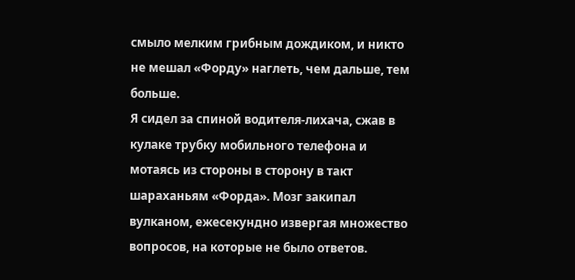смыло мелким грибным дождиком, и никто не мешал «Форду» наглеть, чем дальше, тем больше.
Я сидел за спиной водителя-лихача, сжав в кулаке трубку мобильного телефона и мотаясь из стороны в сторону в такт шараханьям «Форда». Мозг закипал вулканом, ежесекундно извергая множество вопросов, на которые не было ответов.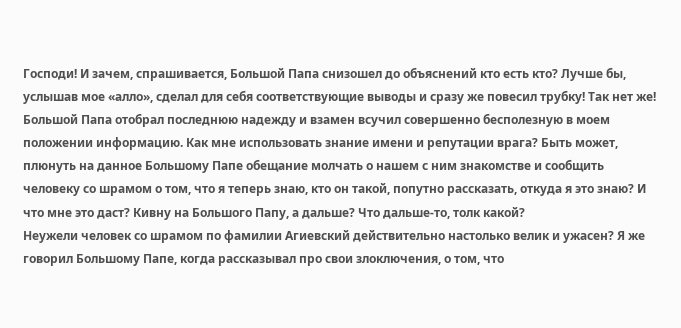Господи! И зачем, спрашивается, Большой Папа снизошел до объяснений кто есть кто? Лучше бы, услышав мое «алло», сделал для себя соответствующие выводы и сразу же повесил трубку! Так нет же! Большой Папа отобрал последнюю надежду и взамен всучил совершенно бесполезную в моем положении информацию. Как мне использовать знание имени и репутации врага? Быть может, плюнуть на данное Большому Папе обещание молчать о нашем с ним знакомстве и сообщить человеку со шрамом о том, что я теперь знаю, кто он такой, попутно рассказать, откуда я это знаю? И что мне это даст? Кивну на Большого Папу, а дальше? Что дальше-то, толк какой?
Неужели человек со шрамом по фамилии Агиевский действительно настолько велик и ужасен? Я же говорил Большому Папе, когда рассказывал про свои злоключения, о том, что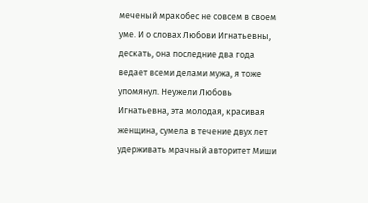меченый мракобес не совсем в своем уме. И о словах Любови Игнатьевны, дескать, она последние два года ведает всеми делами мужа, я тоже упомянул. Неужели Любовь Игнатьевна, эта молодая, красивая женщина, сумела в течение двух лет удерживать мрачный авторитет Миши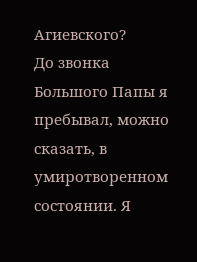Агиевского?
До звонка Большого Папы я пребывал, можно сказать, в умиротворенном состоянии. Я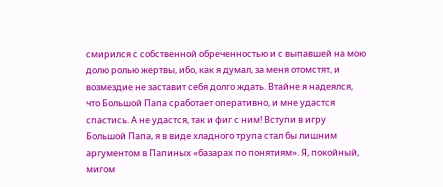смирился с собственной обреченностью и с выпавшей на мою долю ролью жертвы, ибо, как я думал, за меня отомстят, и возмездие не заставит себя долго ждать. Втайне я надеялся, что Большой Папа сработает оперативно, и мне удастся спастись. А не удастся, так и фиг с ним! Вступи в игру Большой Папа, я в виде хладного трупа стал бы лишним аргументом в Папиных «базарах по понятиям». Я, покойный, мигом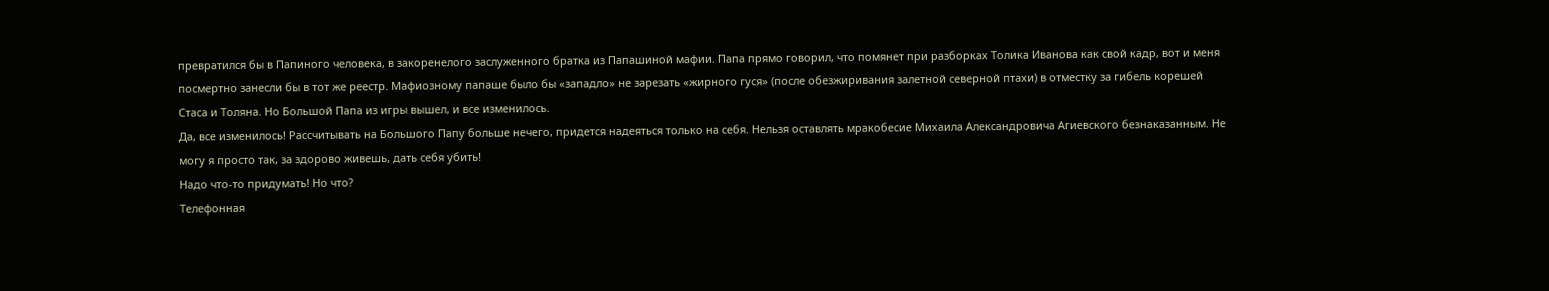превратился бы в Папиного человека, в закоренелого заслуженного братка из Папашиной мафии. Папа прямо говорил, что помянет при разборках Толика Иванова как свой кадр, вот и меня посмертно занесли бы в тот же реестр. Мафиозному папаше было бы «западло» не зарезать «жирного гуся» (после обезжиривания залетной северной птахи) в отместку за гибель корешей Стаса и Толяна. Но Большой Папа из игры вышел, и все изменилось.
Да, все изменилось! Рассчитывать на Большого Папу больше нечего, придется надеяться только на себя. Нельзя оставлять мракобесие Михаила Александровича Агиевского безнаказанным. Не могу я просто так, за здорово живешь, дать себя убить!
Надо что-то придумать! Но что?
Телефонная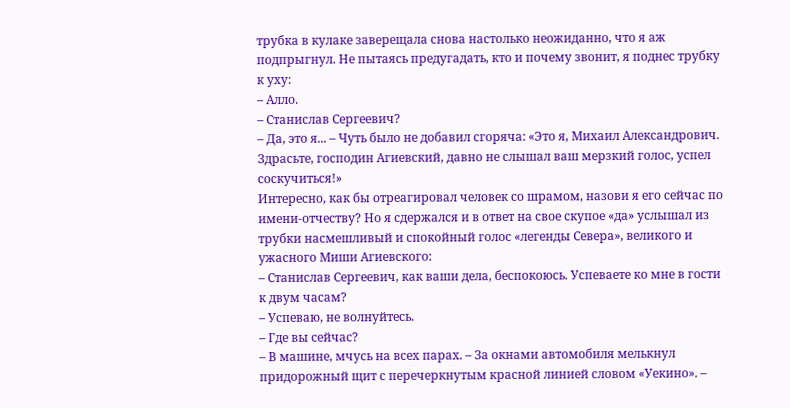трубка в кулаке заверещала снова настолько неожиданно, что я аж подпрыгнул. Не пытаясь предугадать, кто и почему звонит, я поднес трубку к уху:
– Алло.
– Станислав Сергеевич?
– Да, это я... – Чуть было не добавил сгоряча: «Это я, Михаил Александрович. Здрасьте, господин Агиевский, давно не слышал ваш мерзкий голос, успел соскучиться!»
Интересно, как бы отреагировал человек со шрамом, назови я его сейчас по имени-отчеству? Но я сдержался и в ответ на свое скупое «да» услышал из трубки насмешливый и спокойный голос «легенды Севера», великого и ужасного Миши Агиевского:
– Станислав Сергеевич, как ваши дела, беспокоюсь. Успеваете ко мне в гости к двум часам?
– Успеваю, не волнуйтесь.
– Где вы сейчас?
– В машине, мчусь на всех парах. – За окнами автомобиля мелькнул придорожный щит с перечеркнутым красной линией словом «Уекино». –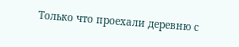Только что проехали деревню с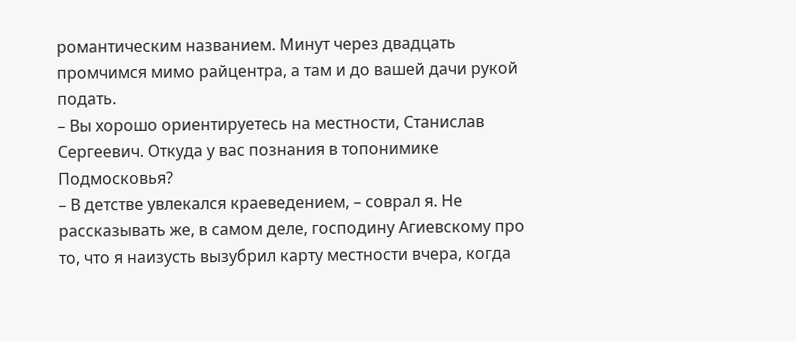романтическим названием. Минут через двадцать промчимся мимо райцентра, а там и до вашей дачи рукой подать.
– Вы хорошо ориентируетесь на местности, Станислав Сергеевич. Откуда у вас познания в топонимике Подмосковья?
– В детстве увлекался краеведением, – соврал я. Не рассказывать же, в самом деле, господину Агиевскому про то, что я наизусть вызубрил карту местности вчера, когда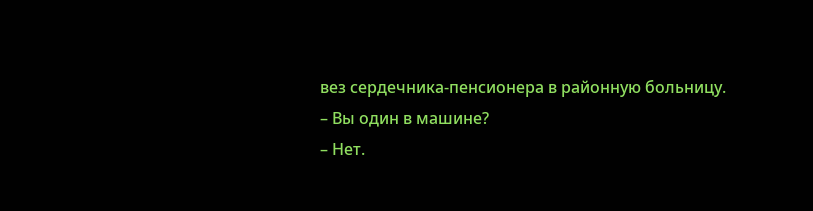вез сердечника-пенсионера в районную больницу.
– Вы один в машине?
– Нет.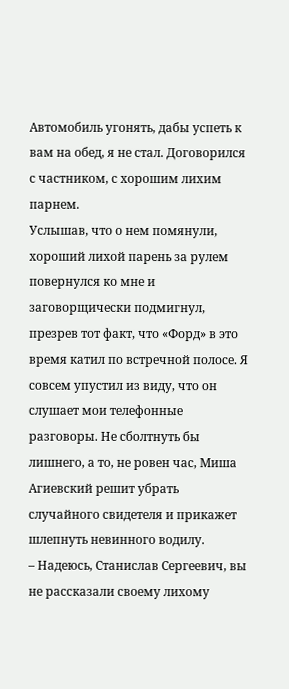Автомобиль угонять, дабы успеть к вам на обед, я не стал. Договорился с частником, с хорошим лихим парнем.
Услышав, что о нем помянули, хороший лихой парень за рулем повернулся ко мне и заговорщически подмигнул, презрев тот факт, что «Форд» в это время катил по встречной полосе. Я совсем упустил из виду, что он слушает мои телефонные разговоры. Не сболтнуть бы лишнего, а то, не ровен час, Миша Агиевский решит убрать случайного свидетеля и прикажет шлепнуть невинного водилу.
– Надеюсь, Станислав Сергеевич, вы не рассказали своему лихому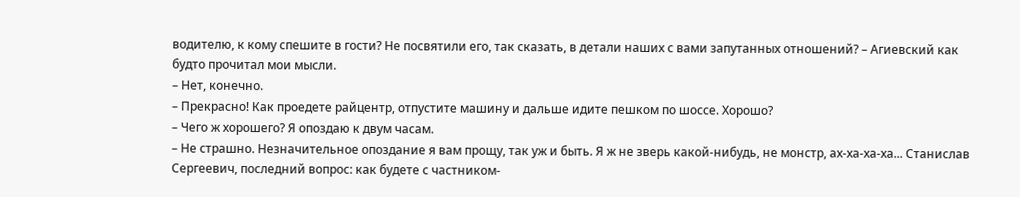водителю, к кому спешите в гости? Не посвятили его, так сказать, в детали наших с вами запутанных отношений? – Агиевский как будто прочитал мои мысли.
– Нет, конечно.
– Прекрасно! Как проедете райцентр, отпустите машину и дальше идите пешком по шоссе. Хорошо?
– Чего ж хорошего? Я опоздаю к двум часам.
– Не страшно. Незначительное опоздание я вам прощу, так уж и быть. Я ж не зверь какой-нибудь, не монстр, ах-ха-ха-ха... Станислав Сергеевич, последний вопрос: как будете с частником-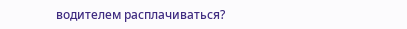водителем расплачиваться?